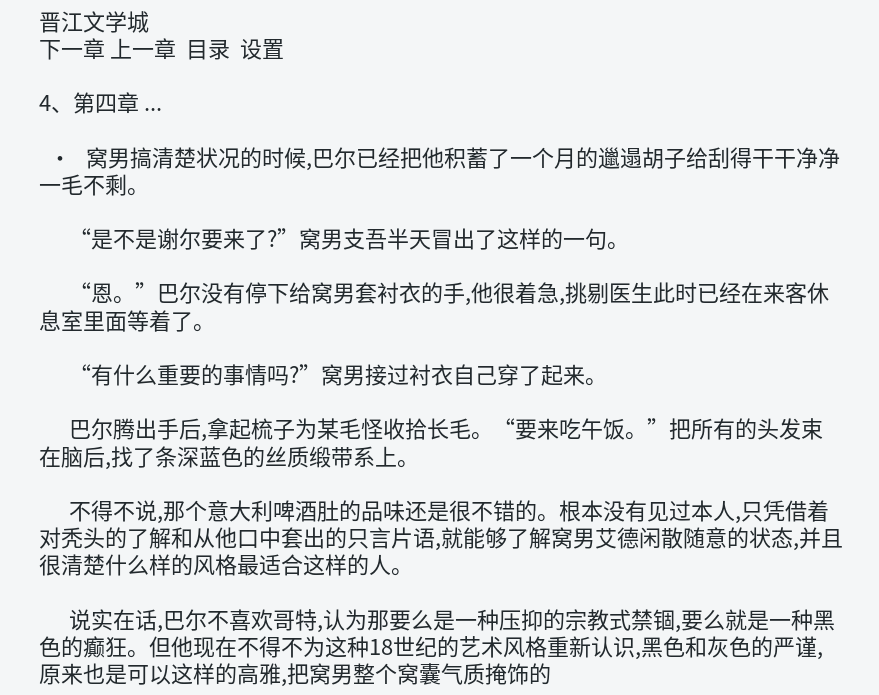晋江文学城
下一章 上一章  目录  设置

4、第四章 ...

  •   窝男搞清楚状况的时候,巴尔已经把他积蓄了一个月的邋遢胡子给刮得干干净净一毛不剩。

      “是不是谢尔要来了?”窝男支吾半天冒出了这样的一句。

      “恩。”巴尔没有停下给窝男套衬衣的手,他很着急,挑剔医生此时已经在来客休息室里面等着了。

      “有什么重要的事情吗?”窝男接过衬衣自己穿了起来。

      巴尔腾出手后,拿起梳子为某毛怪收拾长毛。“要来吃午饭。”把所有的头发束在脑后,找了条深蓝色的丝质缎带系上。

      不得不说,那个意大利啤酒肚的品味还是很不错的。根本没有见过本人,只凭借着对秃头的了解和从他口中套出的只言片语,就能够了解窝男艾德闲散随意的状态,并且很清楚什么样的风格最适合这样的人。

      说实在话,巴尔不喜欢哥特,认为那要么是一种压抑的宗教式禁锢,要么就是一种黑色的癫狂。但他现在不得不为这种18世纪的艺术风格重新认识,黑色和灰色的严谨,原来也是可以这样的高雅,把窝男整个窝囊气质掩饰的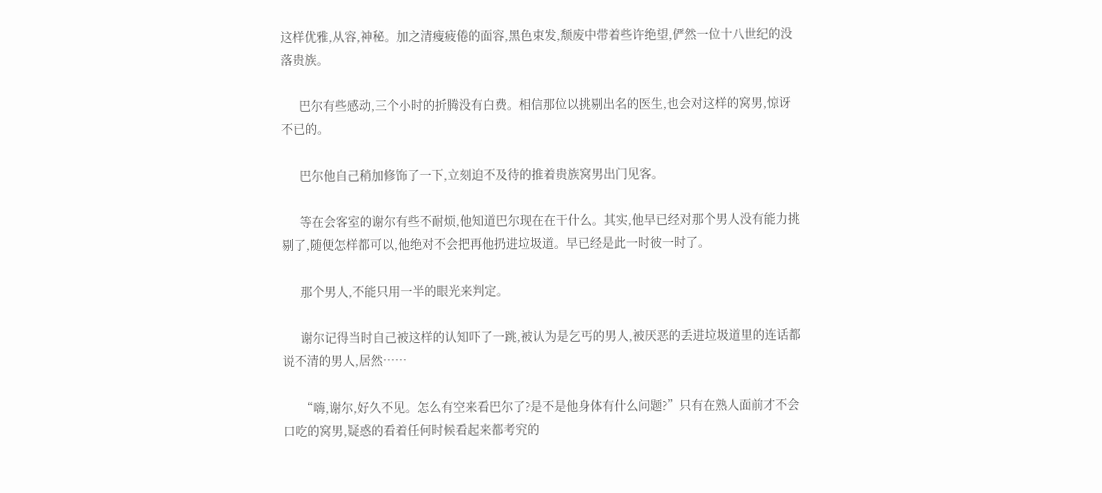这样优雅,从容,神秘。加之清瘦疲倦的面容,黑色束发,颓废中带着些许绝望,俨然一位十八世纪的没落贵族。

      巴尔有些感动,三个小时的折腾没有白费。相信那位以挑剔出名的医生,也会对这样的窝男,惊讶不已的。

      巴尔他自己稍加修饰了一下,立刻迫不及待的推着贵族窝男出门见客。

      等在会客室的谢尔有些不耐烦,他知道巴尔现在在干什么。其实,他早已经对那个男人没有能力挑剔了,随便怎样都可以,他绝对不会把再他扔进垃圾道。早已经是此一时彼一时了。

      那个男人,不能只用一半的眼光来判定。

      谢尔记得当时自己被这样的认知吓了一跳,被认为是乞丐的男人,被厌恶的丢进垃圾道里的连话都说不清的男人,居然……

      “嗨,谢尔,好久不见。怎么有空来看巴尔了?是不是他身体有什么问题?”只有在熟人面前才不会口吃的窝男,疑惑的看着任何时候看起来都考究的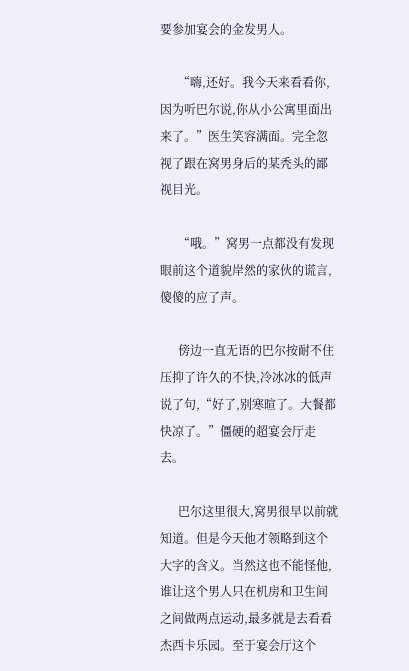要参加宴会的金发男人。

      “嗨,还好。我今天来看看你,因为听巴尔说,你从小公寓里面出来了。”医生笑容满面。完全忽视了跟在窝男身后的某秃头的鄙视目光。

      “哦。”窝男一点都没有发现眼前这个道貌岸然的家伙的谎言,傻傻的应了声。

      傍边一直无语的巴尔按耐不住压抑了许久的不快,冷冰冰的低声说了句,“好了,别寒暄了。大餐都快凉了。”僵硬的超宴会厅走去。

      巴尔这里很大,窝男很早以前就知道。但是今天他才领略到这个大字的含义。当然这也不能怪他,谁让这个男人只在机房和卫生间之间做两点运动,最多就是去看看杰西卡乐园。至于宴会厅这个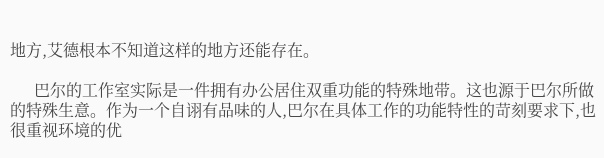地方,艾德根本不知道这样的地方还能存在。

      巴尔的工作室实际是一件拥有办公居住双重功能的特殊地带。这也源于巴尔所做的特殊生意。作为一个自诩有品味的人,巴尔在具体工作的功能特性的苛刻要求下,也很重视环境的优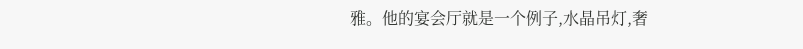雅。他的宴会厅就是一个例子,水晶吊灯,奢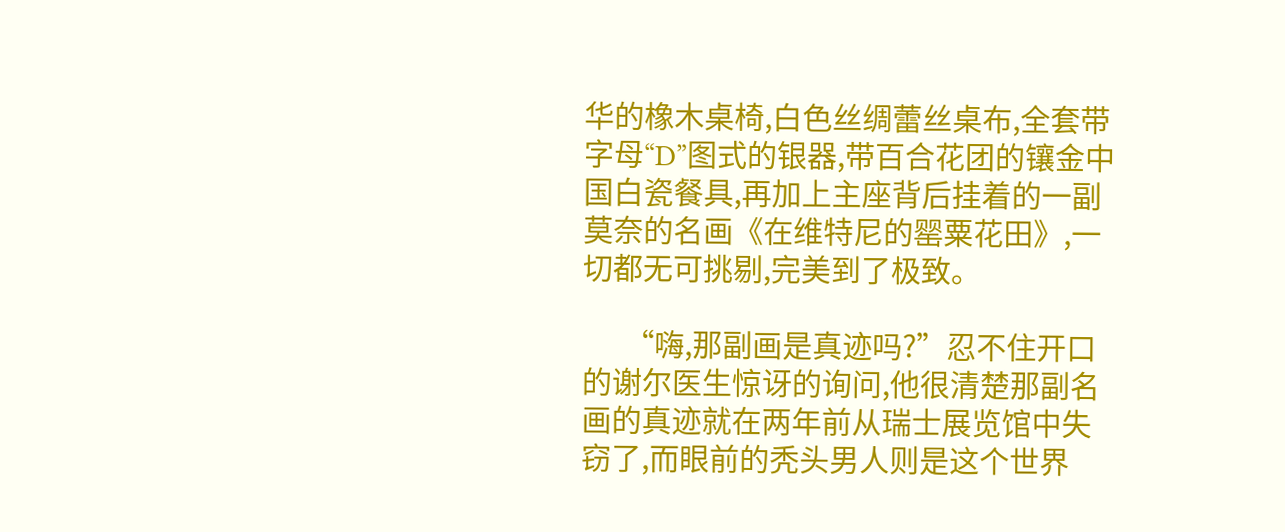华的橡木桌椅,白色丝绸蕾丝桌布,全套带字母“D”图式的银器,带百合花团的镶金中国白瓷餐具,再加上主座背后挂着的一副莫奈的名画《在维特尼的罂粟花田》,一切都无可挑剔,完美到了极致。

      “嗨,那副画是真迹吗?”忍不住开口的谢尔医生惊讶的询问,他很清楚那副名画的真迹就在两年前从瑞士展览馆中失窃了,而眼前的秃头男人则是这个世界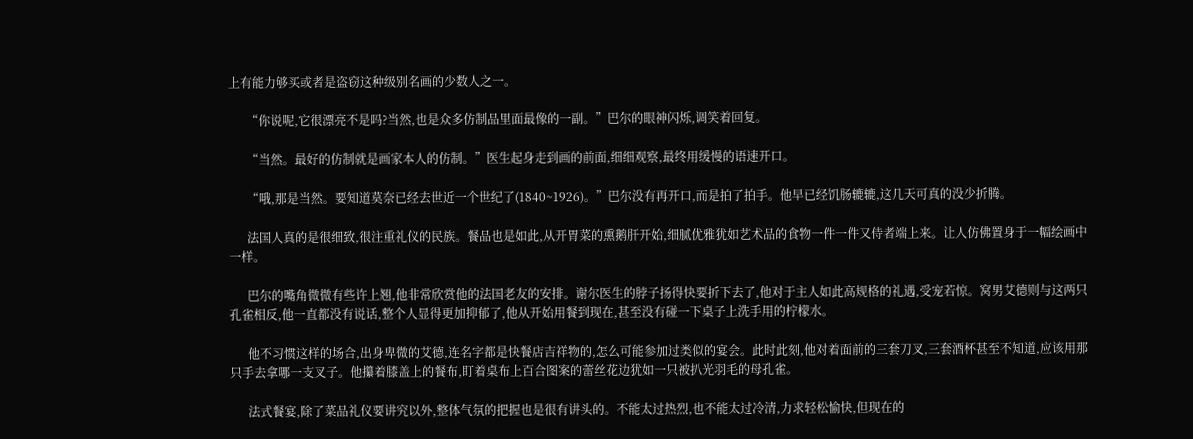上有能力够买或者是盗窃这种级别名画的少数人之一。

      “你说呢,它很漂亮不是吗?当然,也是众多仿制品里面最像的一副。”巴尔的眼神闪烁,调笑着回复。

      “当然。最好的仿制就是画家本人的仿制。”医生起身走到画的前面,细细观察,最终用缓慢的语速开口。

      “哦,那是当然。要知道莫奈已经去世近一个世纪了(1840~1926)。”巴尔没有再开口,而是拍了拍手。他早已经饥肠辘辘,这几天可真的没少折腾。

      法国人真的是很细致,很注重礼仪的民族。餐品也是如此,从开胃菜的熏鹅肝开始,细腻优雅犹如艺术品的食物一件一件又侍者端上来。让人仿佛置身于一幅绘画中一样。

      巴尔的嘴角微微有些许上翘,他非常欣赏他的法国老友的安排。谢尔医生的脖子扬得快要折下去了,他对于主人如此高规格的礼遇,受宠若惊。窝男艾德则与这两只孔雀相反,他一直都没有说话,整个人显得更加抑郁了,他从开始用餐到现在,甚至没有碰一下桌子上洗手用的柠檬水。

      他不习惯这样的场合,出身卑微的艾德,连名字都是快餐店吉祥物的,怎么可能参加过类似的宴会。此时此刻,他对着面前的三套刀叉,三套酒杯甚至不知道,应该用那只手去拿哪一支叉子。他攥着膝盖上的餐布,盯着桌布上百合图案的蕾丝花边犹如一只被扒光羽毛的母孔雀。

      法式餐宴,除了菜品礼仪要讲究以外,整体气氛的把握也是很有讲头的。不能太过热烈,也不能太过冷清,力求轻松愉快,但现在的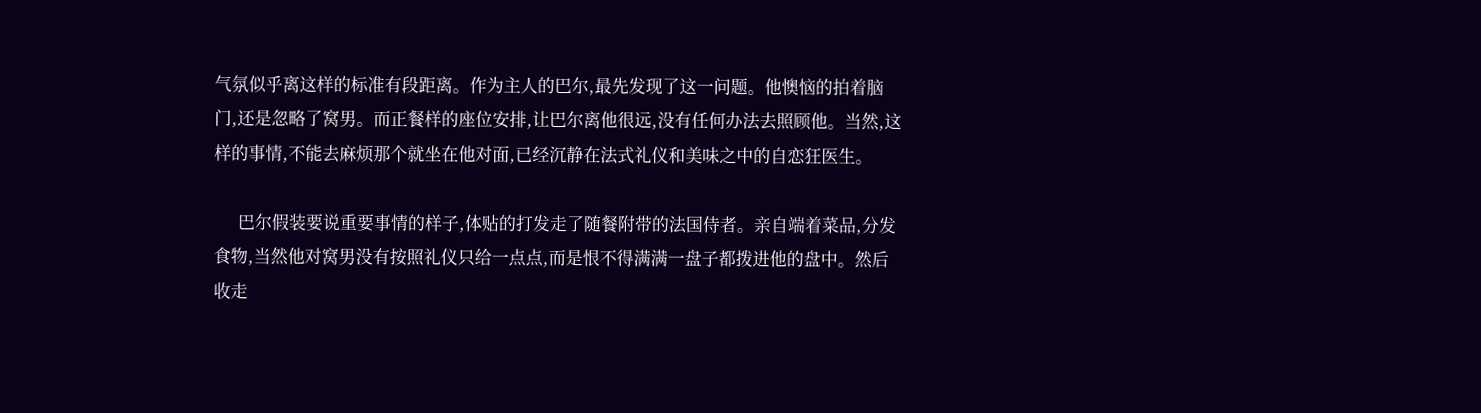气氛似乎离这样的标准有段距离。作为主人的巴尔,最先发现了这一问题。他懊恼的拍着脑门,还是忽略了窝男。而正餐样的座位安排,让巴尔离他很远,没有任何办法去照顾他。当然,这样的事情,不能去麻烦那个就坐在他对面,已经沉静在法式礼仪和美味之中的自恋狂医生。

      巴尔假装要说重要事情的样子,体贴的打发走了随餐附带的法国侍者。亲自端着菜品,分发食物,当然他对窝男没有按照礼仪只给一点点,而是恨不得满满一盘子都拨进他的盘中。然后收走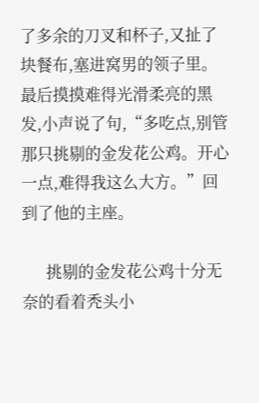了多余的刀叉和杯子,又扯了块餐布,塞进窝男的领子里。最后摸摸难得光滑柔亮的黑发,小声说了句,“多吃点,别管那只挑剔的金发花公鸡。开心一点,难得我这么大方。”回到了他的主座。

      挑剔的金发花公鸡十分无奈的看着秃头小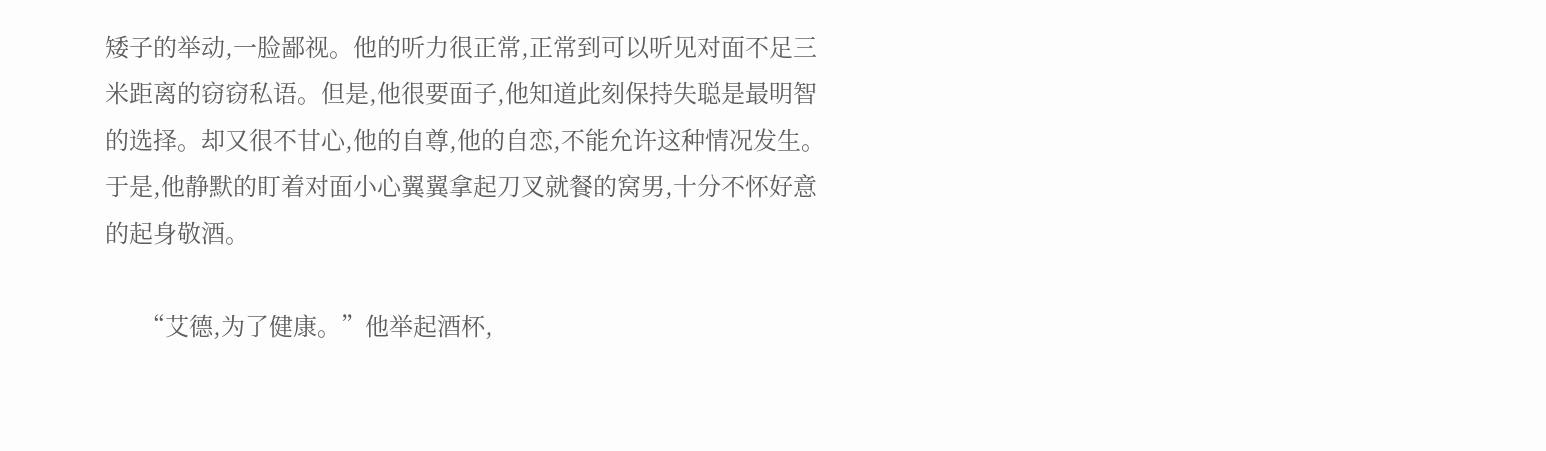矮子的举动,一脸鄙视。他的听力很正常,正常到可以听见对面不足三米距离的窃窃私语。但是,他很要面子,他知道此刻保持失聪是最明智的选择。却又很不甘心,他的自尊,他的自恋,不能允许这种情况发生。于是,他静默的盯着对面小心翼翼拿起刀叉就餐的窝男,十分不怀好意的起身敬酒。

      “艾德,为了健康。”他举起酒杯,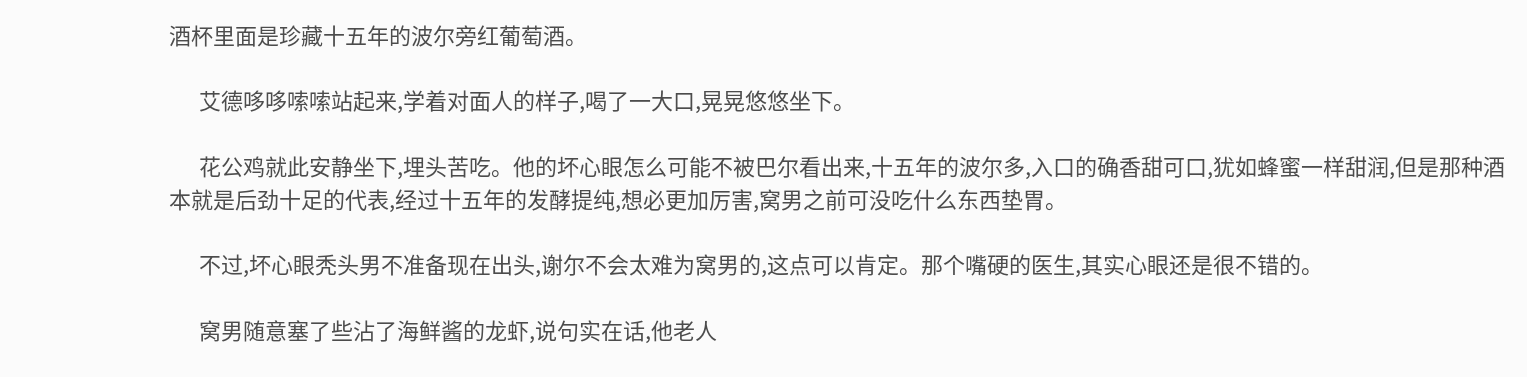酒杯里面是珍藏十五年的波尔旁红葡萄酒。

      艾德哆哆嗦嗦站起来,学着对面人的样子,喝了一大口,晃晃悠悠坐下。

      花公鸡就此安静坐下,埋头苦吃。他的坏心眼怎么可能不被巴尔看出来,十五年的波尔多,入口的确香甜可口,犹如蜂蜜一样甜润,但是那种酒本就是后劲十足的代表,经过十五年的发酵提纯,想必更加厉害,窝男之前可没吃什么东西垫胃。

      不过,坏心眼秃头男不准备现在出头,谢尔不会太难为窝男的,这点可以肯定。那个嘴硬的医生,其实心眼还是很不错的。

      窝男随意塞了些沾了海鲜酱的龙虾,说句实在话,他老人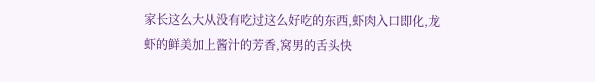家长这么大从没有吃过这么好吃的东西,虾肉入口即化,龙虾的鲜美加上酱汁的芳香,窝男的舌头快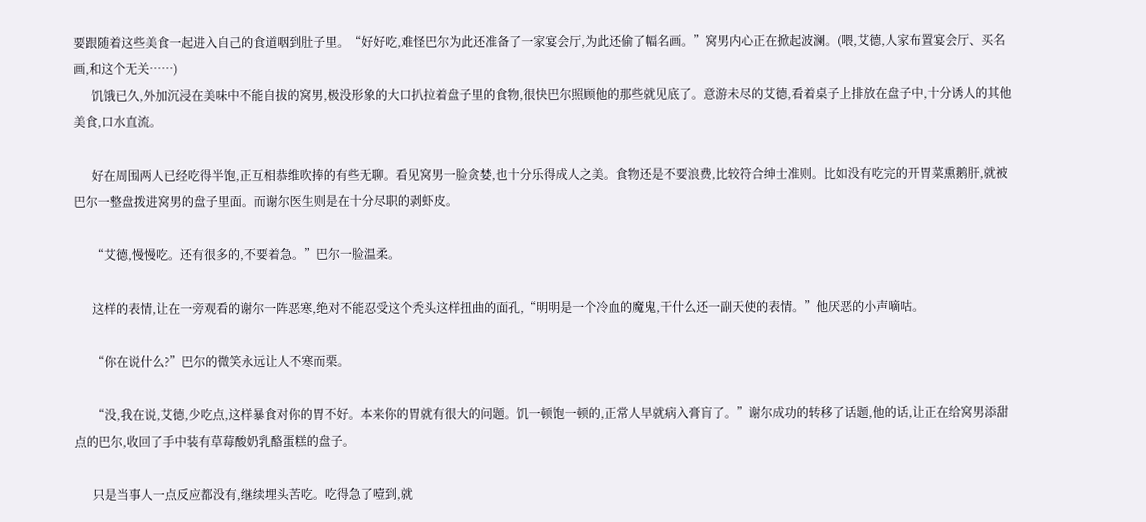要跟随着这些美食一起进入自己的食道咽到肚子里。“好好吃,难怪巴尔为此还准备了一家宴会厅,为此还偷了幅名画。”窝男内心正在掀起波澜。(喂,艾德,人家布置宴会厅、买名画,和这个无关……)
      饥饿已久,外加沉浸在美味中不能自拔的窝男,极没形象的大口扒拉着盘子里的食物,很快巴尔照顾他的那些就见底了。意游未尽的艾德,看着桌子上排放在盘子中,十分诱人的其他美食,口水直流。

      好在周围两人已经吃得半饱,正互相恭维吹捧的有些无聊。看见窝男一脸贪婪,也十分乐得成人之美。食物还是不要浪费,比较符合绅士准则。比如没有吃完的开胃菜熏鹅肝,就被巴尔一整盘拨进窝男的盘子里面。而谢尔医生则是在十分尽职的剥虾皮。

      “艾德,慢慢吃。还有很多的,不要着急。”巴尔一脸温柔。

      这样的表情,让在一旁观看的谢尔一阵恶寒,绝对不能忍受这个秃头这样扭曲的面孔,“明明是一个冷血的魔鬼,干什么还一副天使的表情。”他厌恶的小声嘀咕。

      “你在说什么?”巴尔的微笑永远让人不寒而栗。

      “没,我在说,艾德,少吃点,这样暴食对你的胃不好。本来你的胃就有很大的问题。饥一顿饱一顿的,正常人早就病入膏肓了。”谢尔成功的转移了话题,他的话,让正在给窝男添甜点的巴尔,收回了手中装有草莓酸奶乳酪蛋糕的盘子。

      只是当事人一点反应都没有,继续埋头苦吃。吃得急了噎到,就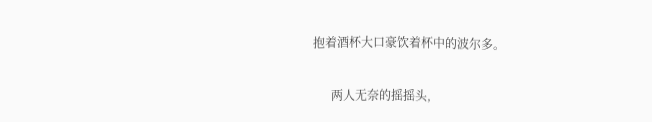抱着酒杯大口豪饮着杯中的波尔多。

      两人无奈的摇摇头,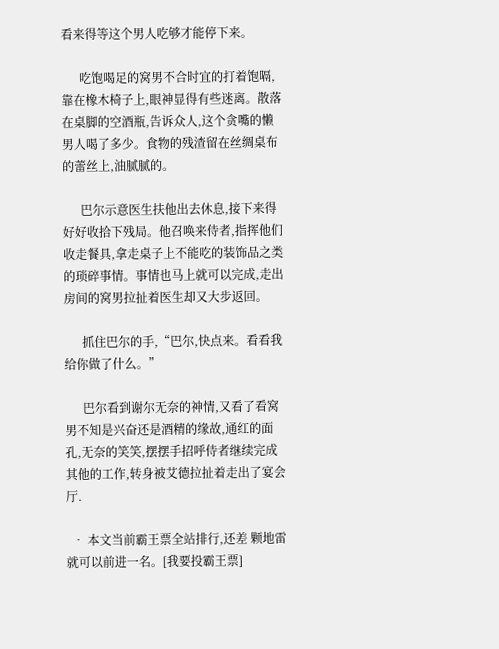看来得等这个男人吃够才能停下来。

      吃饱喝足的窝男不合时宜的打着饱嗝,靠在橡木椅子上,眼神显得有些迷离。散落在桌脚的空酒瓶,告诉众人,这个贪嘴的懒男人喝了多少。食物的残渣留在丝绸桌布的蕾丝上,油腻腻的。

      巴尔示意医生扶他出去休息,接下来得好好收拾下残局。他召唤来侍者,指挥他们收走餐具,拿走桌子上不能吃的装饰品之类的琐碎事情。事情也马上就可以完成,走出房间的窝男拉扯着医生却又大步返回。

      抓住巴尔的手,“巴尔,快点来。看看我给你做了什么。”

      巴尔看到谢尔无奈的神情,又看了看窝男不知是兴奋还是酒精的缘故,通红的面孔,无奈的笑笑,摆摆手招呼侍者继续完成其他的工作,转身被艾德拉扯着走出了宴会厅.

  • 本文当前霸王票全站排行,还差 颗地雷就可以前进一名。[我要投霸王票]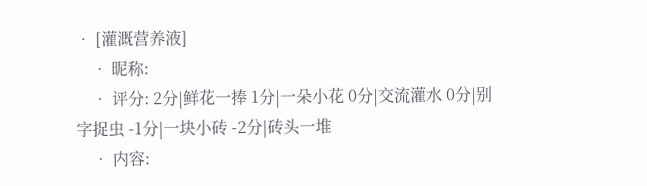• [灌溉营养液]
    • 昵称:
    • 评分: 2分|鲜花一捧 1分|一朵小花 0分|交流灌水 0分|别字捉虫 -1分|一块小砖 -2分|砖头一堆
    • 内容: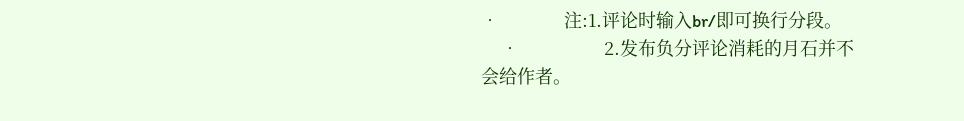•             注:1.评论时输入br/即可换行分段。
    •                 2.发布负分评论消耗的月石并不会给作者。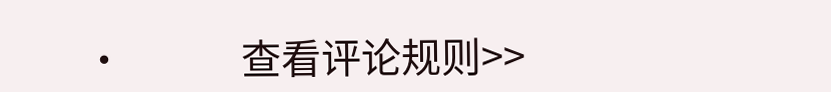•             查看评论规则>>